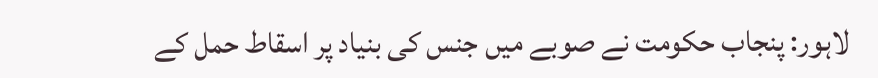لاہور: پنجاب حکومت نے صوبے میں جنس کی بنیاد پر اسقاط حمل کے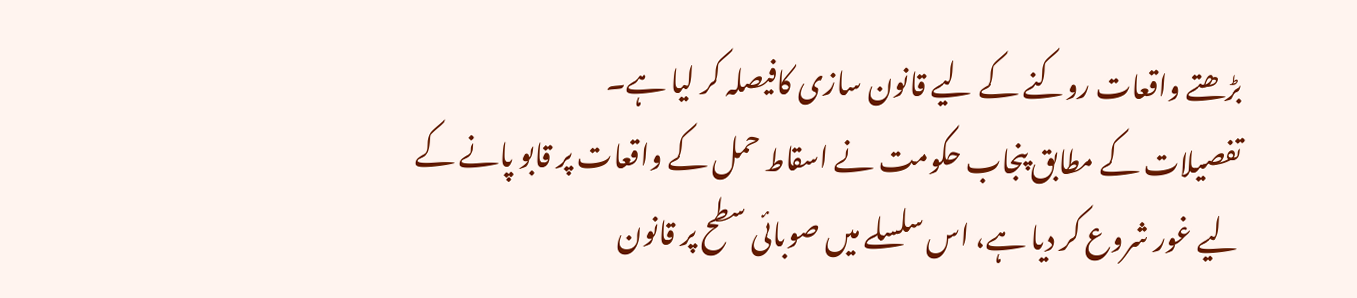بڑھتے واقعات روکنے کے لیے قانون سازی کافیصلہ کر لیا ہے۔
تفصیلات کے مطابق پنجاب حکومت نے اسقاط حمل کے واقعات پر قابو پانے کے لیے غور شروع کر دیا ہے، اس سلسلے میں صوبائی سطح پر قانون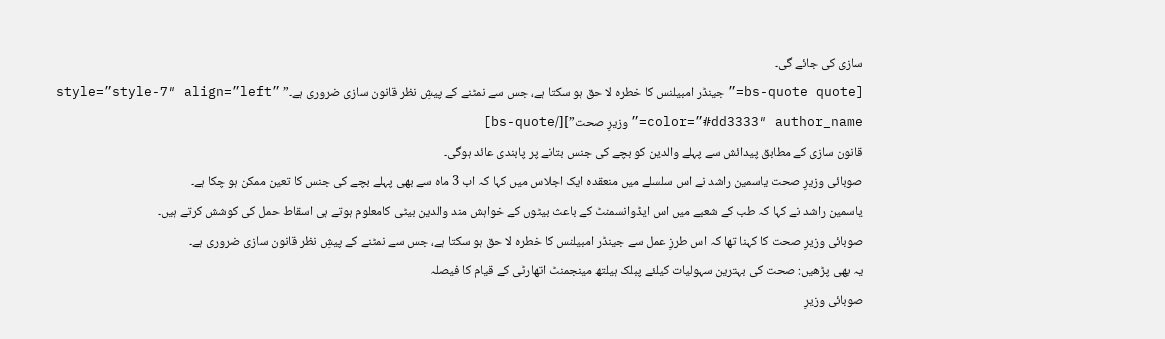سازی کی جائے گی۔
[bs-quote quote=”جینڈر امبیلنس کا خطرہ لا حق ہو سکتا ہے، جس سے نمٹنے کے پیشِ نظر قانون سازی ضروری ہے۔” style=”style-7″ align=”left” color=”#dd3333″ author_name=”وزیرِ صحت”][/bs-quote]
قانون سازی کے مطابق پیدائش سے پہلے والدین کو بچے کی جنس بتانے پر پابندی عائد ہوگی۔
صوبائی وزیرِ صحت یاسمین راشد نے اس سلسلے میں منعقدہ ایک اجلاس میں کہا کہ اب 3 ماہ سے بھی پہلے بچے کی جنس کا تعین ممکن ہو چکا ہے۔
یاسمین راشد نے کہا کہ طب کے شعبے میں اس ایڈوانسمنٹ کے باعث بیٹوں کے خواہش مند والدین بیٹی کامعلوم ہوتے ہی اسقاط حمل کی کوشش کرتے ہیں۔
صوبائی وزیرِ صحت کا کہنا تھا کہ اس طرزِ عمل سے جینڈر امبیلنس کا خطرہ لا حق ہو سکتا ہے، جس سے نمٹنے کے پیشِ نظر قانون سازی ضروری ہے۔
یہ بھی پڑھیں: صحت کی بہترین سہولیات کیلئے پبلک ہیلتھ مینجمنٹ اتھارٹی کے قیام کا فیصلہ
صوبائی وزیرِ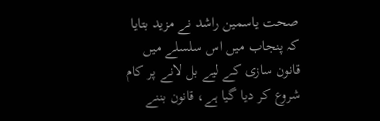صحت یاسمین راشد نے مزید بتایا کہ پنجاب میں اس سلسلے میں قانون سازی کے لیے بل لانے پر کام شروع کر دیا گیا ہے، قانون بننے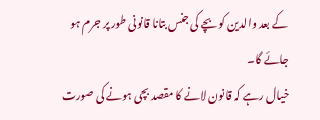کے بعد والدین کو بچے کی جنس بتانا قانونی طور پر جرم ہو جائے گا۔
خیال رہے کہ قانون لانے کا مقصد بچی ہونے کی صورت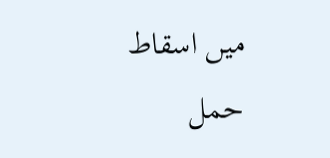میں اسقاط حمل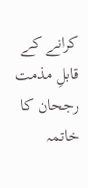کرانے کے قابلِ مذمت رجحان کا خاتمہ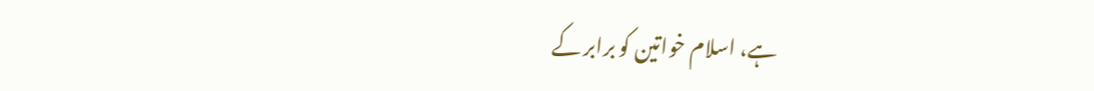ہے، اسلام خواتین کو برابر کے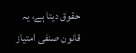حقوق دیتا ہے، یہ قانون صنفی امتیاز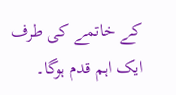کے خاتمے کی طرف ایک اہم قدم ہوگا۔